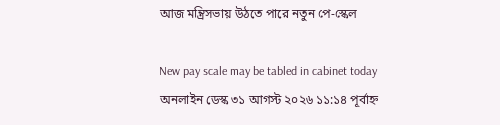আজ মন্ত্রিসভায় উঠতে পারে নতুন পে-স্কেল

New pay scale may be tabled in cabinet today
অনলাইন ডেস্ক ৩১ আগস্ট ২০২৬ ১১:১৪ পূর্বাহ্ন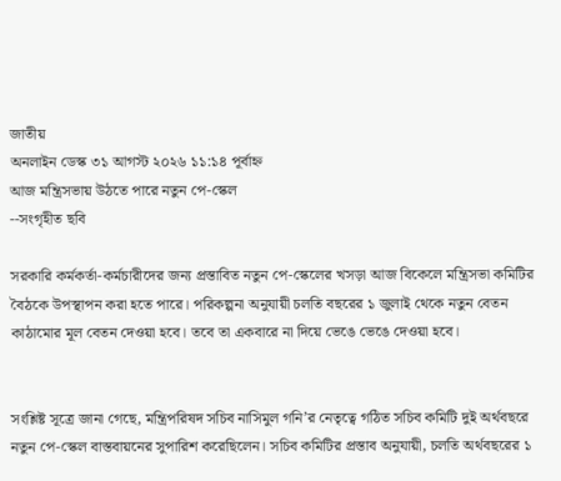জাতীয়
অনলাইন ডেস্ক ৩১ আগস্ট ২০২৬ ১১:১৪ পূর্বাহ্ন
আজ মন্ত্রিসভায় উঠতে পারে নতুন পে-স্কেল
--সংগৃহীত ছবি

সরকারি কর্মকর্তা-কর্মচারীদের জন্য প্রস্তাবিত নতুন পে-স্কেলের খসড়া আজ বিকেলে মন্ত্রিসভা কমিটির বৈঠকে উপস্থাপন করা হতে পারে। পরিকল্পনা অনুযায়ী চলতি বছরের ১ জুলাই থেকে নতুন বেতন কাঠামোর মূল বেতন দেওয়া হবে। তবে তা একবারে না দিয়ে ভেঙে ভেঙে দেওয়া হবে।


সংশ্লিষ্ট সূত্রে জানা গেছে, মন্ত্রিপরিষদ সচিব নাসিমুল গনি’র নেতৃত্বে গঠিত সচিব কমিটি দুই অর্থবছরে নতুন পে-স্কেল বাস্তবায়নের সুপারিশ করেছিলেন। সচিব কমিটির প্রস্তাব অনুযায়ী, চলতি অর্থবছরের ১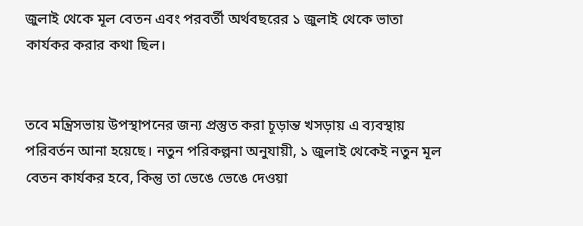জুলাই থেকে মূল বেতন এবং পরবর্তী অর্থবছরের ১ জুলাই থেকে ভাতা কার্যকর করার কথা ছিল।


তবে মন্ত্রিসভায় উপস্থাপনের জন্য প্রস্তুত করা চূড়ান্ত খসড়ায় এ ব্যবস্থায় পরিবর্তন আনা হয়েছে। নতুন পরিকল্পনা অনুযায়ী, ১ জুলাই থেকেই নতুন মূল বেতন কার্যকর হবে, কিন্তু তা ভেঙে ভেঙে দেওয়া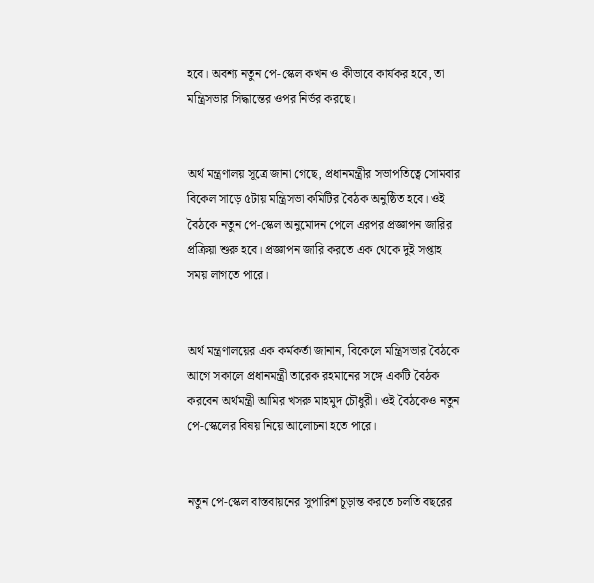হবে। অবশ্য নতুন পে-স্কেল কখন ও কীভাবে কার্যকর হবে, তা মন্ত্রিসভার সিদ্ধান্তের ওপর নির্ভর করছে।


অর্থ মন্ত্রণালয় সূত্রে জানা গেছে, প্রধানমন্ত্রীর সভাপতিত্বে সোমবার বিকেল সাড়ে ৫টায় মন্ত্রিসভা কমিটির বৈঠক অনুষ্ঠিত হবে। ওই বৈঠকে নতুন পে-স্কেল অনুমোদন পেলে এরপর প্রজ্ঞাপন জারির প্রক্রিয়া শুরু হবে। প্রজ্ঞাপন জারি করতে এক থেকে দুই সপ্তাহ সময় লাগতে পারে।


অর্থ মন্ত্রণালয়ের এক কর্মকর্তা জানান, বিকেলে মন্ত্রিসভার বৈঠকে আগে সকালে প্রধানমন্ত্রী তারেক রহমানের সঙ্গে একটি বৈঠক করবেন অর্থমন্ত্রী আমির খসরু মাহমুদ চৌধুরী। ওই বৈঠকেও নতুন পে-স্কেলের বিষয় নিয়ে আলোচনা হতে পারে।


নতুন পে-স্কেল বাস্তবায়নের সুপারিশ চূড়ান্ত করতে চলতি বছরের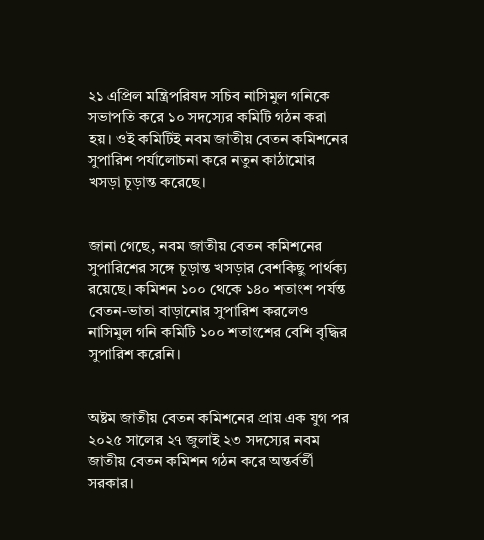২১ এপ্রিল মন্ত্রিপরিষদ সচিব নাসিমুল গনিকে সভাপতি করে ১০ সদস্যের কমিটি গঠন করা হয়। ওই কমিটিই নবম জাতীয় বেতন কমিশনের সুপারিশ পর্যালোচনা করে নতুন কাঠামোর খসড়া চূড়ান্ত করেছে।


জানা গেছে, নবম জাতীয় বেতন কমিশনের সুপারিশের সঙ্গে চূড়ান্ত খসড়ার বেশকিছু পার্থক্য রয়েছে। কমিশন ১০০ থেকে ১৪০ শতাংশ পর্যন্ত বেতন-ভাতা বাড়ানোর সুপারিশ করলেও নাসিমুল গনি কমিটি ১০০ শতাংশের বেশি বৃদ্ধির সুপারিশ করেনি।


অষ্টম জাতীয় বেতন কমিশনের প্রায় এক যুগ পর ২০২৫ সালের ২৭ জুলাই ২৩ সদস্যের নবম জাতীয় বেতন কমিশন গঠন করে অন্তর্বর্তী সরকার।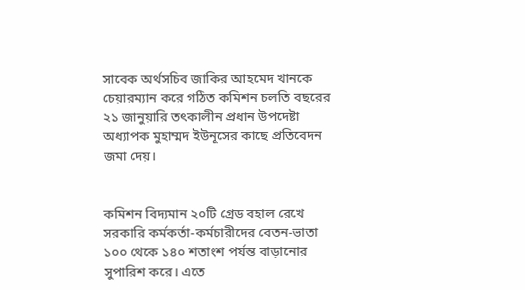সাবেক অর্থসচিব জাকির আহমেদ খানকে চেয়ারম্যান করে গঠিত কমিশন চলতি বছরের ২১ জানুয়ারি তৎকালীন প্রধান উপদেষ্টা অধ্যাপক মুহাম্মদ ইউনূসের কাছে প্রতিবেদন জমা দেয়।


কমিশন বিদ্যমান ২০টি গ্রেড বহাল রেখে সরকারি কর্মকর্তা-কর্মচারীদের বেতন-ভাতা ১০০ থেকে ১৪০ শতাংশ পর্যন্ত বাড়ানোর সুপারিশ করে। এতে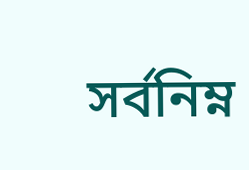সর্বনিম্ন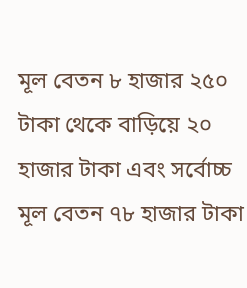মূল বেতন ৮ হাজার ২৫০ টাকা থেকে বাড়িয়ে ২০ হাজার টাকা এবং সর্বোচ্চ মূল বেতন ৭৮ হাজার টাকা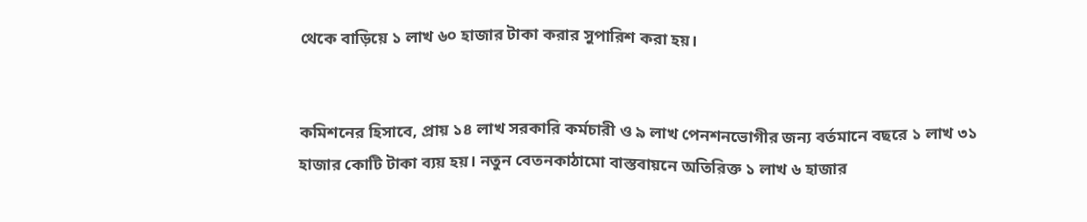থেকে বাড়িয়ে ১ লাখ ৬০ হাজার টাকা করার সুপারিশ করা হয়।


কমিশনের হিসাবে, প্রায় ১৪ লাখ সরকারি কর্মচারী ও ৯ লাখ পেনশনভোগীর জন্য বর্তমানে বছরে ১ লাখ ৩১ হাজার কোটি টাকা ব্যয় হয়। নতুন বেতনকাঠামো বাস্তবায়নে অতিরিক্ত ১ লাখ ৬ হাজার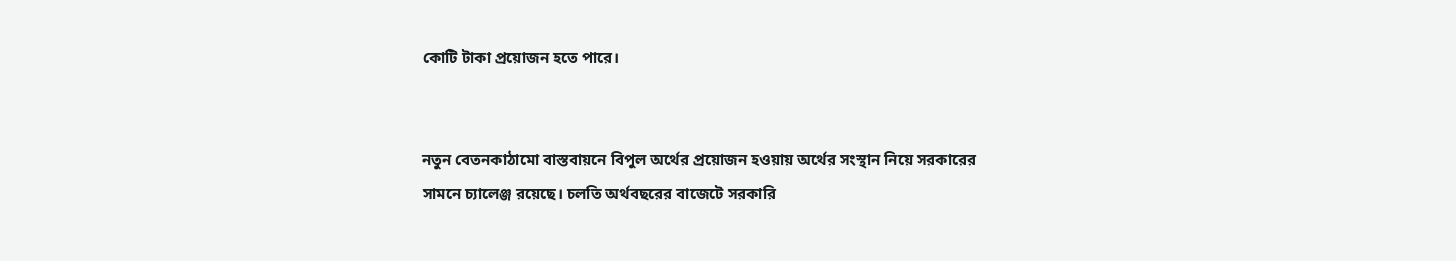কোটি টাকা প্রয়োজন হতে পারে।


নতুন বেতনকাঠামো বাস্তবায়নে বিপুল অর্থের প্রয়োজন হওয়ায় অর্থের সংস্থান নিয়ে সরকারের সামনে চ্যালেঞ্জ রয়েছে। চলতি অর্থবছরের বাজেটে সরকারি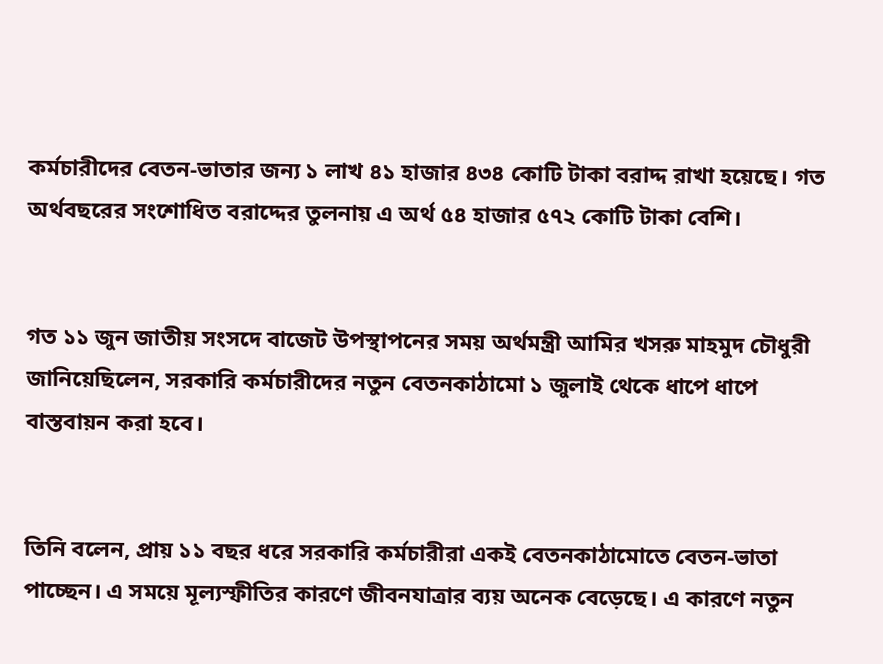কর্মচারীদের বেতন-ভাতার জন্য ১ লাখ ৪১ হাজার ৪৩৪ কোটি টাকা বরাদ্দ রাখা হয়েছে। গত অর্থবছরের সংশোধিত বরাদ্দের তুলনায় এ অর্থ ৫৪ হাজার ৫৭২ কোটি টাকা বেশি।


গত ১১ জুন জাতীয় সংসদে বাজেট উপস্থাপনের সময় অর্থমন্ত্রী আমির খসরু মাহমুদ চৌধুরী জানিয়েছিলেন, সরকারি কর্মচারীদের নতুন বেতনকাঠামো ১ জুলাই থেকে ধাপে ধাপে বাস্তবায়ন করা হবে।


তিনি বলেন, প্রায় ১১ বছর ধরে সরকারি কর্মচারীরা একই বেতনকাঠামোতে বেতন-ভাতা পাচ্ছেন। এ সময়ে মূল্যস্ফীতির কারণে জীবনযাত্রার ব্যয় অনেক বেড়েছে। এ কারণে নতুন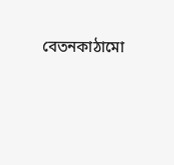বেতনকাঠামো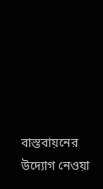বাস্তবায়নের উদ্যোগ নেওয়া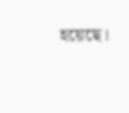হয়েছে।